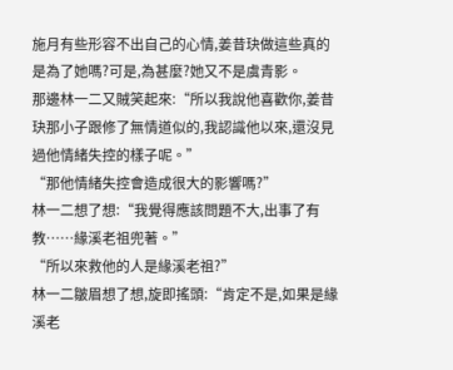施月有些形容不出自己的心情,姜昔玦做這些真的是為了她嗎?可是,為甚麼?她又不是虞青影。
那邊林一二又賊笑起來:“所以我說他喜歡你,姜昔玦那小子跟修了無情道似的,我認識他以來,還沒見過他情緒失控的樣子呢。”
“那他情緒失控會造成很大的影響嗎?”
林一二想了想:“我覺得應該問題不大,出事了有教……緣溪老祖兜著。”
“所以來救他的人是緣溪老祖?”
林一二皺眉想了想,旋即搖頭:“肯定不是,如果是緣溪老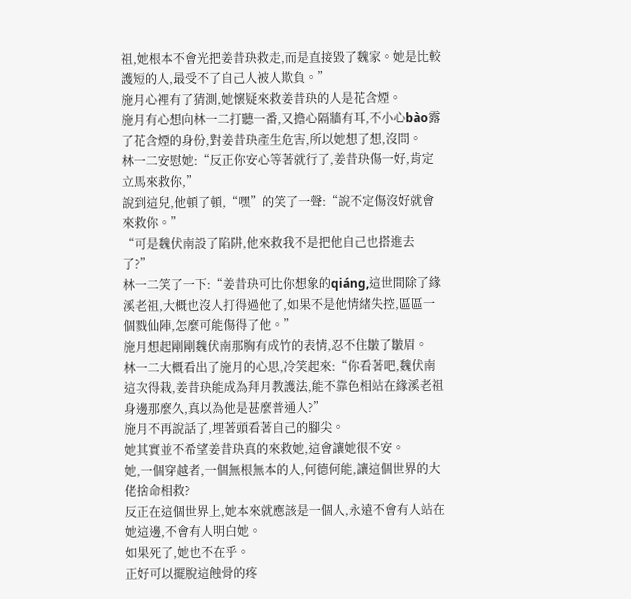祖,她根本不會光把姜昔玦救走,而是直接毀了魏家。她是比較護短的人,最受不了自己人被人欺負。”
施月心裡有了猜測,她懷疑來救姜昔玦的人是花含煙。
施月有心想向林一二打聽一番,又擔心隔牆有耳,不小心bào露了花含煙的身份,對姜昔玦產生危害,所以她想了想,沒問。
林一二安慰她:“反正你安心等著就行了,姜昔玦傷一好,肯定立馬來救你,”
說到這兒,他頓了頓,“嘿”的笑了一聲:“說不定傷沒好就會來救你。”
“可是魏伏南設了陷阱,他來救我不是把他自己也搭進去了?”
林一二笑了一下:“姜昔玦可比你想象的qiáng,這世間除了緣溪老祖,大概也沒人打得過他了,如果不是他情緒失控,區區一個戮仙陣,怎麼可能傷得了他。”
施月想起剛剛魏伏南那胸有成竹的表情,忍不住皺了皺眉。
林一二大概看出了施月的心思,冷笑起來:“你看著吧,魏伏南這次得栽,姜昔玦能成為拜月教護法,能不靠色相站在緣溪老祖身邊那麼久,真以為他是甚麼普通人?”
施月不再說話了,埋著頭看著自己的腳尖。
她其實並不希望姜昔玦真的來救她,這會讓她很不安。
她,一個穿越者,一個無根無本的人,何德何能,讓這個世界的大佬捨命相救?
反正在這個世界上,她本來就應該是一個人,永遠不會有人站在她這邊,不會有人明白她。
如果死了,她也不在乎。
正好可以擺脫這蝕骨的疼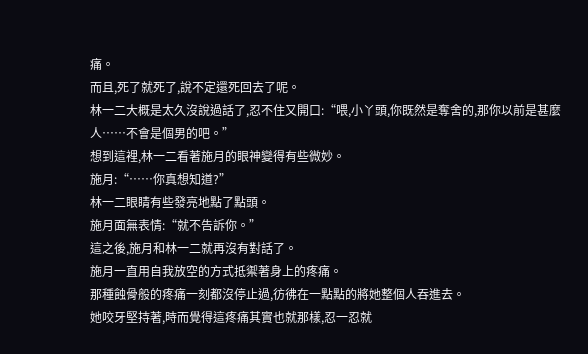痛。
而且,死了就死了,說不定還死回去了呢。
林一二大概是太久沒說過話了,忍不住又開口:“喂,小丫頭,你既然是奪舍的,那你以前是甚麼人……不會是個男的吧。”
想到這裡,林一二看著施月的眼神變得有些微妙。
施月:“……你真想知道?”
林一二眼睛有些發亮地點了點頭。
施月面無表情:“就不告訴你。”
這之後,施月和林一二就再沒有對話了。
施月一直用自我放空的方式抵禦著身上的疼痛。
那種蝕骨般的疼痛一刻都沒停止過,彷彿在一點點的將她整個人吞進去。
她咬牙堅持著,時而覺得這疼痛其實也就那樣,忍一忍就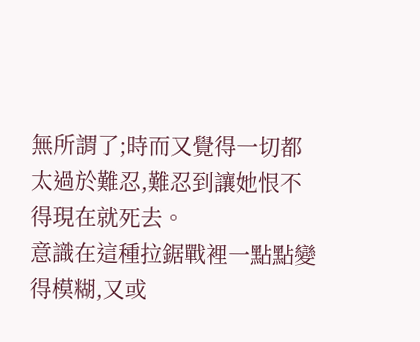無所謂了;時而又覺得一切都太過於難忍,難忍到讓她恨不得現在就死去。
意識在這種拉鋸戰裡一點點變得模糊,又或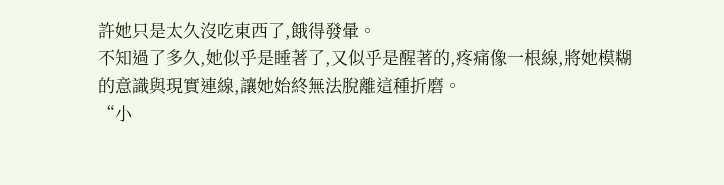許她只是太久沒吃東西了,餓得發暈。
不知過了多久,她似乎是睡著了,又似乎是醒著的,疼痛像一根線,將她模糊的意識與現實連線,讓她始終無法脫離這種折磨。
“小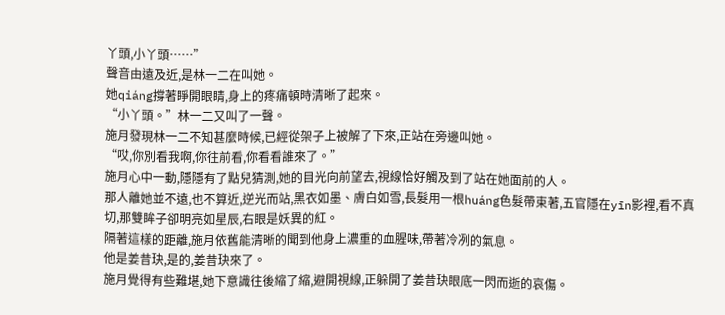丫頭,小丫頭……”
聲音由遠及近,是林一二在叫她。
她qiáng撐著睜開眼睛,身上的疼痛頓時清晰了起來。
“小丫頭。”林一二又叫了一聲。
施月發現林一二不知甚麼時候,已經從架子上被解了下來,正站在旁邊叫她。
“哎,你別看我啊,你往前看,你看看誰來了。”
施月心中一動,隱隱有了點兒猜測,她的目光向前望去,視線恰好觸及到了站在她面前的人。
那人離她並不遠,也不算近,逆光而站,黑衣如墨、膚白如雪,長髮用一根huáng色髮帶束著,五官隱在yīn影裡,看不真切,那雙眸子卻明亮如星辰,右眼是妖異的紅。
隔著這樣的距離,施月依舊能清晰的聞到他身上濃重的血腥味,帶著冷冽的氣息。
他是姜昔玦,是的,姜昔玦來了。
施月覺得有些難堪,她下意識往後縮了縮,避開視線,正躲開了姜昔玦眼底一閃而逝的哀傷。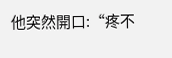他突然開口:“疼不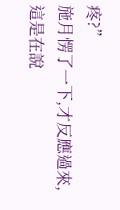疼?”
施月愣了一下,才反應過來,這是在說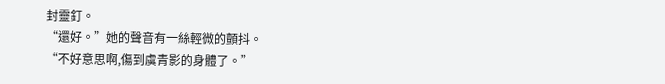封靈釘。
“還好。”她的聲音有一絲輕微的顫抖。
“不好意思啊,傷到虞青影的身體了。”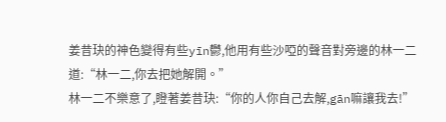姜昔玦的神色變得有些yīn鬱,他用有些沙啞的聲音對旁邊的林一二道:“林一二,你去把她解開。”
林一二不樂意了,瞪著姜昔玦:“你的人你自己去解,gān嘛讓我去!”